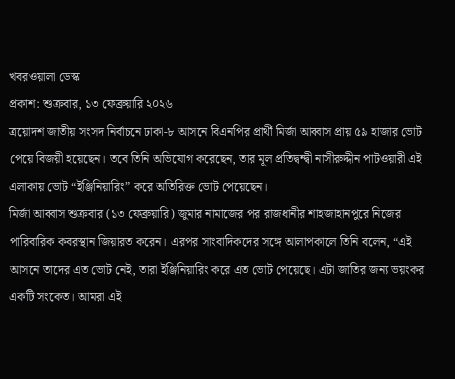খবরওয়ালা ডেস্ক
প্রকাশ: শুক্রবার, ১৩ ফেব্রুয়ারি ২০২৬
ত্রয়োদশ জাতীয় সংসদ নির্বাচনে ঢাকা-৮ আসনে বিএনপির প্রার্থী মির্জা আব্বাস প্রায় ৫৯ হাজার ভোট পেয়ে বিজয়ী হয়েছেন। তবে তিনি অভিযোগ করেছেন, তার মূল প্রতিদ্বন্দ্বী নাসীরুদ্দীন পাটওয়ারী এই এলাকায় ভোট “ইঞ্জিনিয়ারিং” করে অতিরিক্ত ভোট পেয়েছেন।
মির্জা আব্বাস শুক্রবার (১৩ ফেব্রুয়ারি) জুমার নামাজের পর রাজধানীর শাহজাহানপুরে নিজের পারিবারিক কবরস্থান জিয়ারত করেন। এরপর সাংবাদিকদের সঙ্গে আলাপকালে তিনি বলেন, “এই আসনে তাদের এত ভোট নেই, তারা ইঞ্জিনিয়ারিং করে এত ভোট পেয়েছে। এটা জাতির জন্য ভয়ংকর একটি সংকেত। আমরা এই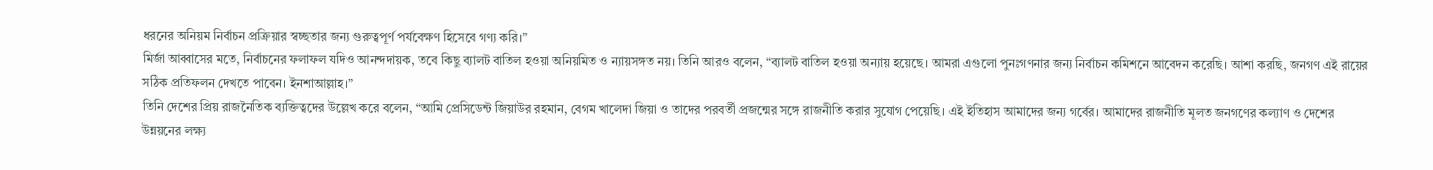ধরনের অনিয়ম নির্বাচন প্রক্রিয়ার স্বচ্ছতার জন্য গুরুত্বপূর্ণ পর্যবেক্ষণ হিসেবে গণ্য করি।”
মির্জা আব্বাসের মতে, নির্বাচনের ফলাফল যদিও আনন্দদায়ক, তবে কিছু ব্যালট বাতিল হওয়া অনিয়মিত ও ন্যায়সঙ্গত নয়। তিনি আরও বলেন, “ব্যালট বাতিল হওয়া অন্যায় হয়েছে। আমরা এগুলো পুনঃগণনার জন্য নির্বাচন কমিশনে আবেদন করেছি। আশা করছি, জনগণ এই রায়ের সঠিক প্রতিফলন দেখতে পাবেন। ইনশাআল্লাহ।”
তিনি দেশের প্রিয় রাজনৈতিক ব্যক্তিত্বদের উল্লেখ করে বলেন, “আমি প্রেসিডেন্ট জিয়াউর রহমান, বেগম খালেদা জিয়া ও তাদের পরবর্তী প্রজন্মের সঙ্গে রাজনীতি করার সুযোগ পেয়েছি। এই ইতিহাস আমাদের জন্য গর্বের। আমাদের রাজনীতি মূলত জনগণের কল্যাণ ও দেশের উন্নয়নের লক্ষ্য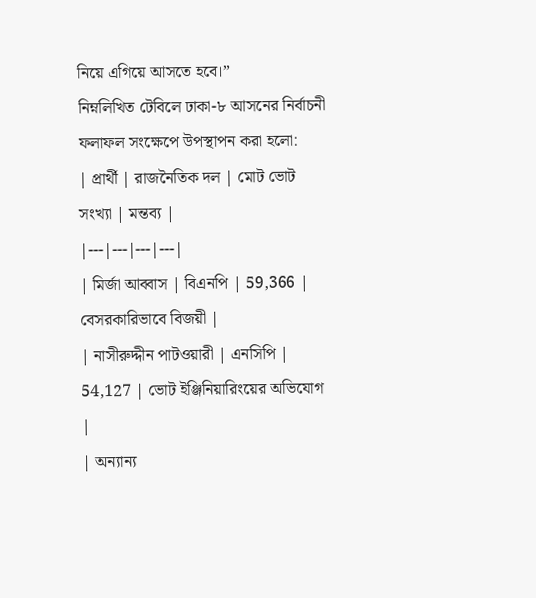নিয়ে এগিয়ে আসতে হবে।”
নিম্নলিখিত টেবিলে ঢাকা-৮ আসনের নির্বাচনী ফলাফল সংক্ষেপে উপস্থাপন করা হলো:
| প্রার্থী | রাজনৈতিক দল | মোট ভোট সংখ্যা | মন্তব্য |
|---|---|---|---|
| মির্জা আব্বাস | বিএনপি | 59,366 | বেসরকারিভাবে বিজয়ী |
| নাসীরুদ্দীন পাটওয়ারী | এনসিপি | 54,127 | ভোট ইঞ্জিনিয়ারিংয়ের অভিযোগ |
| অন্যান্য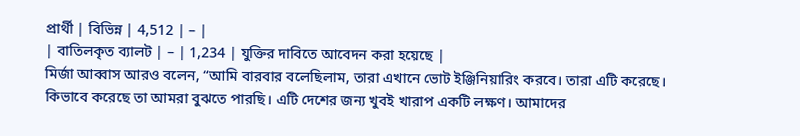প্রার্থী | বিভিন্ন | 4,512 | – |
| বাতিলকৃত ব্যালট | – | 1,234 | যুক্তির দাবিতে আবেদন করা হয়েছে |
মির্জা আব্বাস আরও বলেন, “আমি বারবার বলেছিলাম, তারা এখানে ভোট ইঞ্জিনিয়ারিং করবে। তারা এটি করেছে। কিভাবে করেছে তা আমরা বুঝতে পারছি। এটি দেশের জন্য খুবই খারাপ একটি লক্ষণ। আমাদের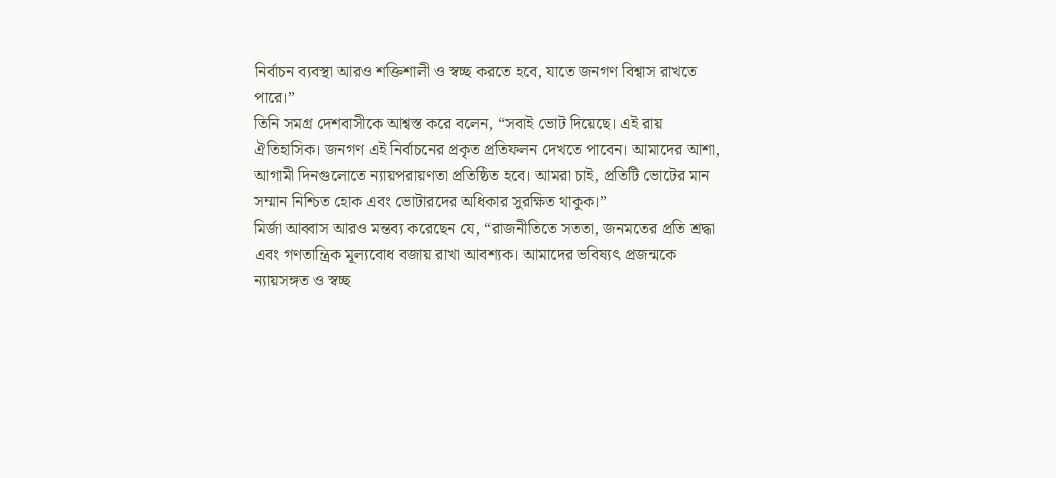নির্বাচন ব্যবস্থা আরও শক্তিশালী ও স্বচ্ছ করতে হবে, যাতে জনগণ বিশ্বাস রাখতে পারে।”
তিনি সমগ্র দেশবাসীকে আশ্বস্ত করে বলেন, “সবাই ভোট দিয়েছে। এই রায় ঐতিহাসিক। জনগণ এই নির্বাচনের প্রকৃত প্রতিফলন দেখতে পাবেন। আমাদের আশা, আগামী দিনগুলোতে ন্যায়পরায়ণতা প্রতিষ্ঠিত হবে। আমরা চাই, প্রতিটি ভোটের মান সম্মান নিশ্চিত হোক এবং ভোটারদের অধিকার সুরক্ষিত থাকুক।”
মির্জা আব্বাস আরও মন্তব্য করেছেন যে, “রাজনীতিতে সততা, জনমতের প্রতি শ্রদ্ধা এবং গণতান্ত্রিক মূল্যবোধ বজায় রাখা আবশ্যক। আমাদের ভবিষ্যৎ প্রজন্মকে ন্যায়সঙ্গত ও স্বচ্ছ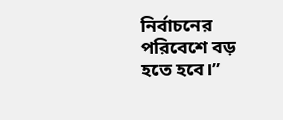নির্বাচনের পরিবেশে বড় হতে হবে।”